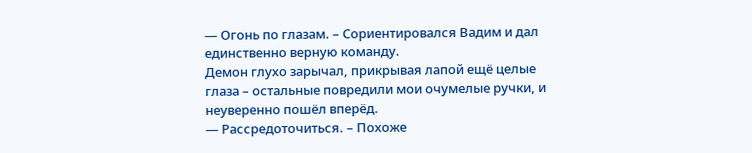— Огонь по глазам. – Сориентировался Вадим и дал единственно верную команду.
Демон глухо зарычал, прикрывая лапой ещё целые глаза – остальные повредили мои очумелые ручки, и неуверенно пошёл вперёд.
— Рассредоточиться. – Похоже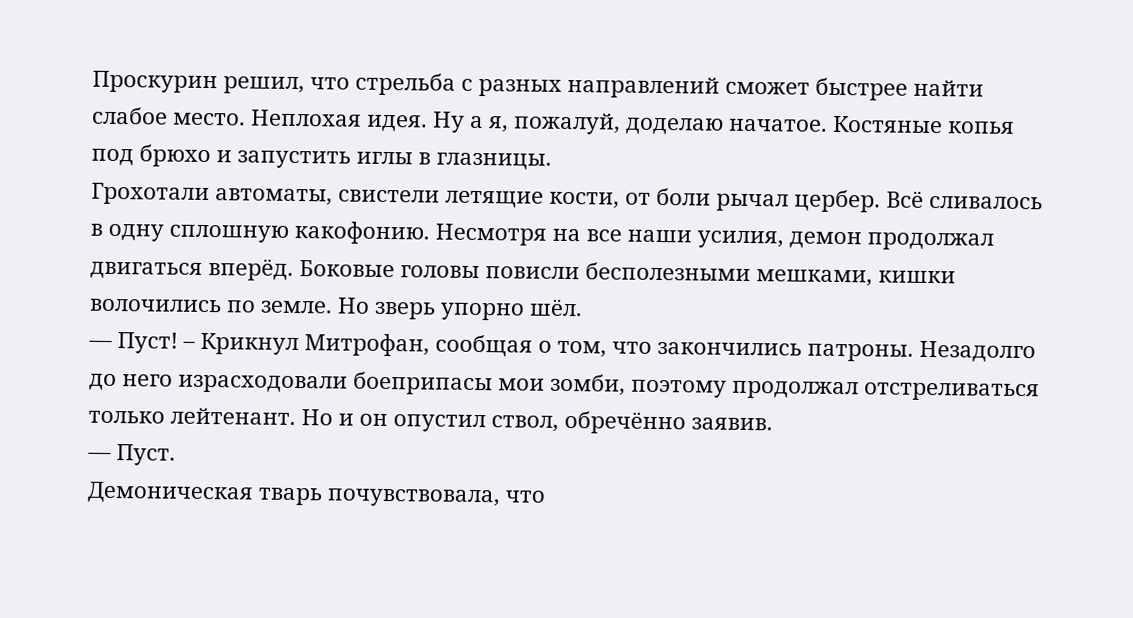Проскурин решил, что стрельба с разных направлений сможет быстрее найти слабое место. Неплохая идея. Ну а я, пожалуй, доделаю начатое. Костяные копья под брюхо и запустить иглы в глазницы.
Грохотали автоматы, свистели летящие кости, от боли рычал цербер. Всё сливалось в одну сплошную какофонию. Несмотря на все наши усилия, демон продолжал двигаться вперёд. Боковые головы повисли бесполезными мешками, кишки волочились по земле. Но зверь упорно шёл.
— Пуст! – Крикнул Митрофан, сообщая о том, что закончились патроны. Незадолго до него израсходовали боеприпасы мои зомби, поэтому продолжал отстреливаться только лейтенант. Но и он опустил ствол, обречённо заявив.
— Пуст.
Демоническая тварь почувствовала, что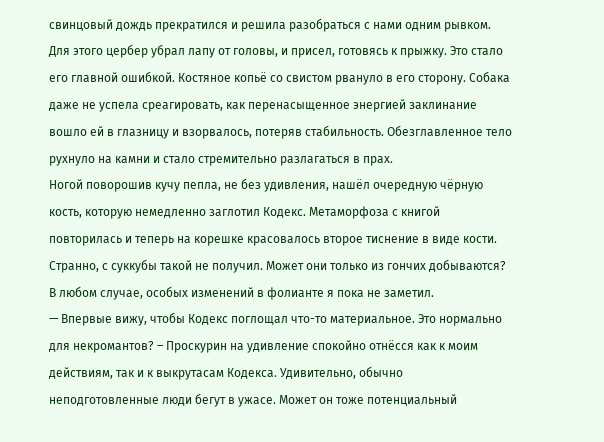свинцовый дождь прекратился и решила разобраться с нами одним рывком. Для этого цербер убрал лапу от головы, и присел, готовясь к прыжку. Это стало его главной ошибкой. Костяное копьё со свистом рвануло в его сторону. Собака даже не успела среагировать, как перенасыщенное энергией заклинание вошло ей в глазницу и взорвалось, потеряв стабильность. Обезглавленное тело рухнуло на камни и стало стремительно разлагаться в прах.
Ногой поворошив кучу пепла, не без удивления, нашёл очередную чёрную кость, которую немедленно заглотил Кодекс. Метаморфоза с книгой повторилась и теперь на корешке красовалось второе тиснение в виде кости. Странно, с суккубы такой не получил. Может они только из гончих добываются? В любом случае, особых изменений в фолианте я пока не заметил.
— Впервые вижу, чтобы Кодекс поглощал что-то материальное. Это нормально для некромантов? – Проскурин на удивление спокойно отнёсся как к моим действиям, так и к выкрутасам Кодекса. Удивительно, обычно неподготовленные люди бегут в ужасе. Может он тоже потенциальный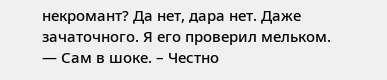некромант? Да нет, дара нет. Даже зачаточного. Я его проверил мельком.
— Сам в шоке. – Честно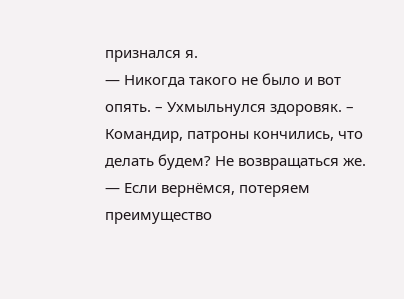признался я.
— Никогда такого не было и вот опять. – Ухмыльнулся здоровяк. – Командир, патроны кончились, что делать будем? Не возвращаться же.
— Если вернёмся, потеряем преимущество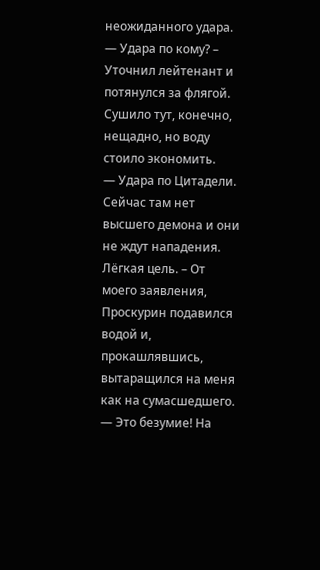неожиданного удара.
— Удара по кому? – Уточнил лейтенант и потянулся за флягой. Сушило тут, конечно, нещадно, но воду стоило экономить.
— Удара по Цитадели. Сейчас там нет высшего демона и они не ждут нападения. Лёгкая цель. – От моего заявления, Проскурин подавился водой и, прокашлявшись, вытаращился на меня как на сумасшедшего.
— Это безумие! На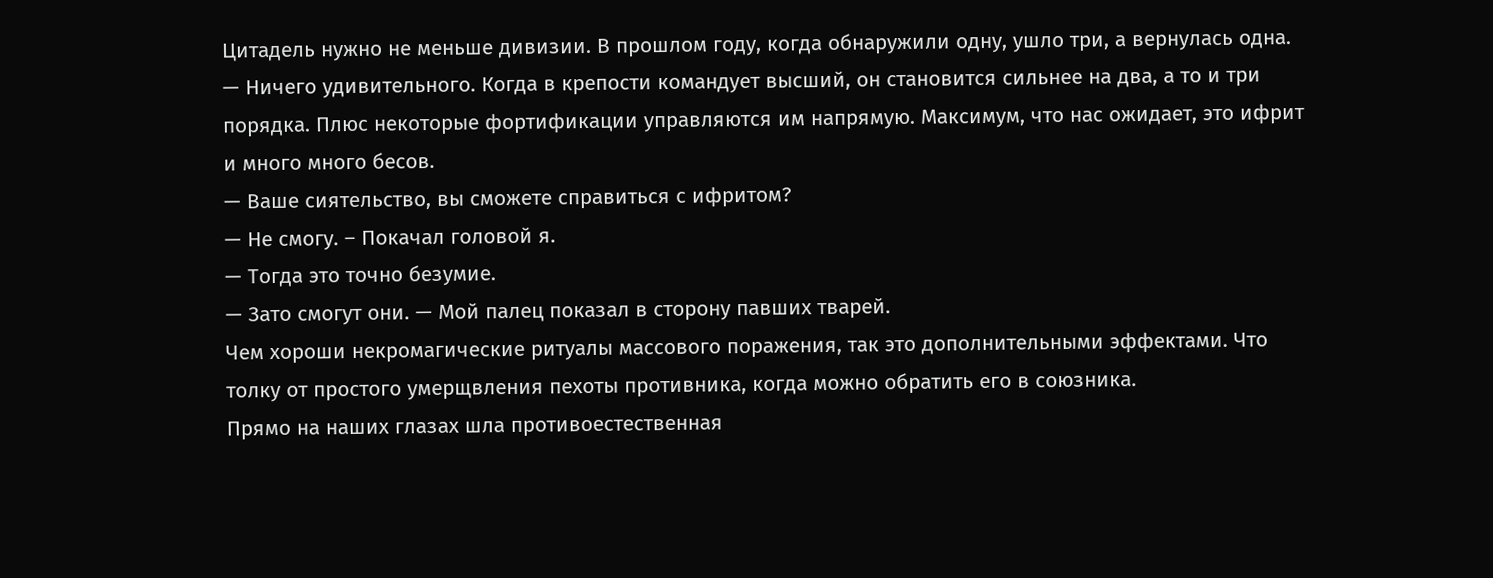Цитадель нужно не меньше дивизии. В прошлом году, когда обнаружили одну, ушло три, а вернулась одна.
— Ничего удивительного. Когда в крепости командует высший, он становится сильнее на два, а то и три порядка. Плюс некоторые фортификации управляются им напрямую. Максимум, что нас ожидает, это ифрит и много много бесов.
— Ваше сиятельство, вы сможете справиться с ифритом?
— Не смогу. – Покачал головой я.
— Тогда это точно безумие.
— Зато смогут они. — Мой палец показал в сторону павших тварей.
Чем хороши некромагические ритуалы массового поражения, так это дополнительными эффектами. Что толку от простого умерщвления пехоты противника, когда можно обратить его в союзника.
Прямо на наших глазах шла противоестественная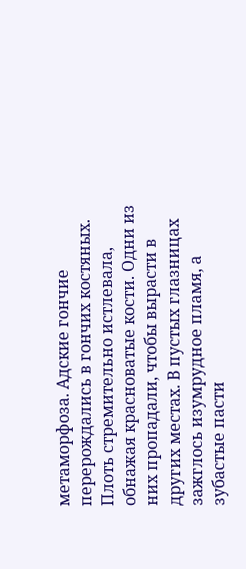метаморфоза. Адские гончие перерождались в гончих костяных. Плоть стремительно истлевала, обнажая красноватые кости. Одни из них пропадали, чтобы вырасти в других местах. В пустых глазницах зажглось изумрудное пламя, а зубастые пасти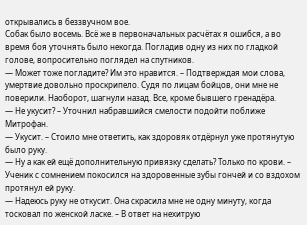открывались в беззвучном вое.
Собак было восемь. Всё же в первоначальных расчётах я ошибся, а во время боя уточнять было некогда. Погладив одну из них по гладкой голове, вопросительно поглядел на спутников.
— Может тоже погладите? Им это нравится. – Подтверждая мои слова, умертвие довольно проскрипело. Судя по лицам бойцов, они мне не поверили. Наоборот, шагнули назад. Все, кроме бывшего гренадёра.
— Не укусит? – Уточнил набравшийся смелости подойти поближе Митрофан.
— Укусит. – Стоило мне ответить, как здоровяк отдёрнул уже протянутую было руку.
— Ну а как ей ещё дополнительную привязку сделать? Только по крови. – Ученик с сомнением покосился на здоровенные зубы гончей и со вздохом протянул ей руку.
— Надеюсь руку не откусит. Она скрасила мне не одну минуту, когда тосковал по женской ласке. – В ответ на нехитрую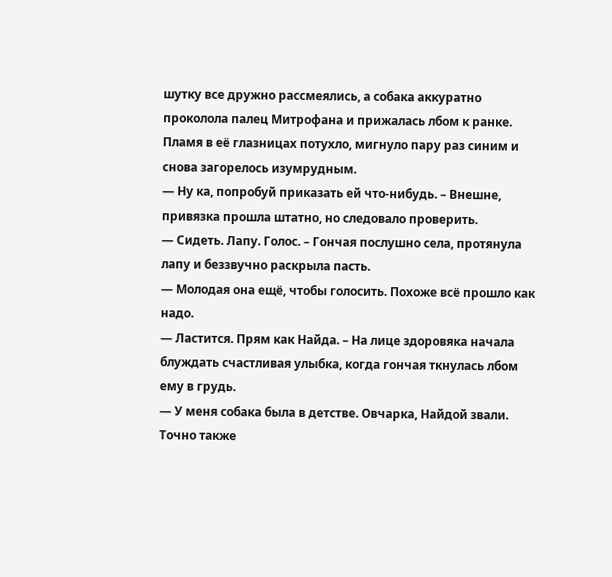шутку все дружно рассмеялись, а собака аккуратно проколола палец Митрофана и прижалась лбом к ранке. Пламя в её глазницах потухло, мигнуло пару раз синим и снова загорелось изумрудным.
— Ну ка, попробуй приказать ей что-нибудь. – Внешне, привязка прошла штатно, но следовало проверить.
— Сидеть. Лапу. Голос. – Гончая послушно села, протянула лапу и беззвучно раскрыла пасть.
— Молодая она ещё, чтобы голосить. Похоже всё прошло как надо.
— Ластится. Прям как Найда. – На лице здоровяка начала блуждать счастливая улыбка, когда гончая ткнулась лбом ему в грудь.
— У меня собака была в детстве. Овчарка, Найдой звали. Точно также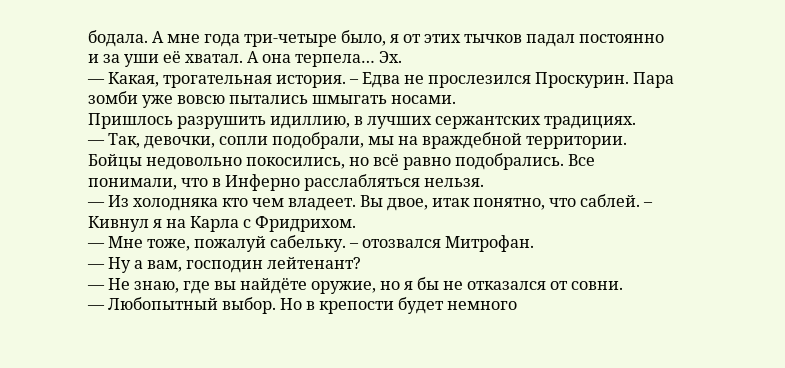бодала. А мне года три-четыре было, я от этих тычков падал постоянно и за уши её хватал. А она терпела… Эх.
— Какая, трогательная история. – Едва не прослезился Проскурин. Пара зомби уже вовсю пытались шмыгать носами.
Пришлось разрушить идиллию, в лучших сержантских традициях.
— Так, девочки, сопли подобрали, мы на враждебной территории. Бойцы недовольно покосились, но всё равно подобрались. Все понимали, что в Инферно расслабляться нельзя.
— Из холодняка кто чем владеет. Вы двое, итак понятно, что саблей. – Кивнул я на Карла с Фридрихом.
— Мне тоже, пожалуй сабельку. – отозвался Митрофан.
— Ну а вам, господин лейтенант?
— Не знаю, где вы найдёте оружие, но я бы не отказался от совни.
— Любопытный выбор. Но в крепости будет немного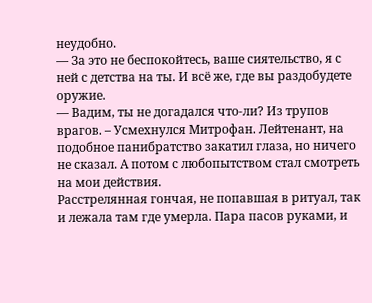неудобно.
— За это не беспокойтесь, ваше сиятельство, я с ней с детства на ты. И всё же, где вы раздобудете оружие.
— Вадим, ты не догадался что-ли? Из трупов врагов. – Усмехнулся Митрофан. Лейтенант, на подобное панибратство закатил глаза, но ничего не сказал. А потом с любопытством стал смотреть на мои действия.
Расстрелянная гончая, не попавшая в ритуал, так и лежала там где умерла. Пара пасов руками, и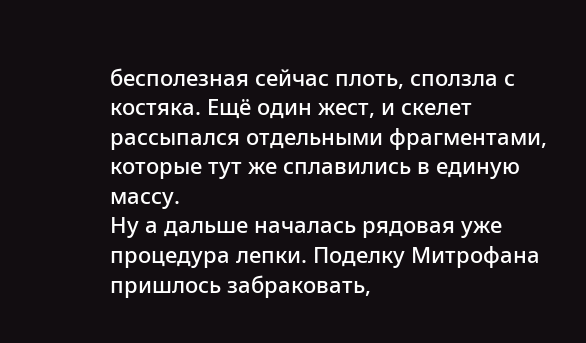бесполезная сейчас плоть, сползла с костяка. Ещё один жест, и скелет рассыпался отдельными фрагментами, которые тут же сплавились в единую массу.
Ну а дальше началась рядовая уже процедура лепки. Поделку Митрофана пришлось забраковать,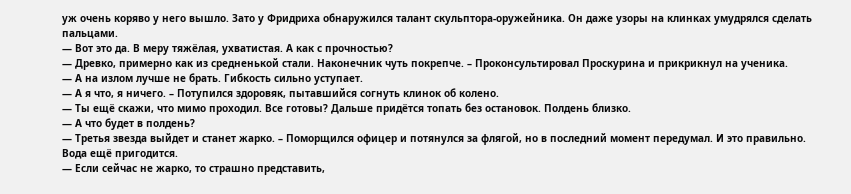уж очень коряво у него вышло. Зато у Фридриха обнаружился талант скульптора-оружейника. Он даже узоры на клинках умудрялся сделать пальцами.
— Вот это да. В меру тяжёлая, ухватистая. А как с прочностью?
— Древко, примерно как из средненькой стали. Наконечник чуть покрепче. – Проконсультировал Проскурина и прикрикнул на ученика.
— А на излом лучше не брать. Гибкость сильно уступает.
— А я что, я ничего. – Потупился здоровяк, пытавшийся согнуть клинок об колено.
— Ты ещё скажи, что мимо проходил. Все готовы? Дальше придётся топать без остановок. Полдень близко.
— А что будет в полдень?
— Третья звезда выйдет и станет жарко. – Поморщился офицер и потянулся за флягой, но в последний момент передумал. И это правильно. Вода ещё пригодится.
— Если сейчас не жарко, то страшно представить,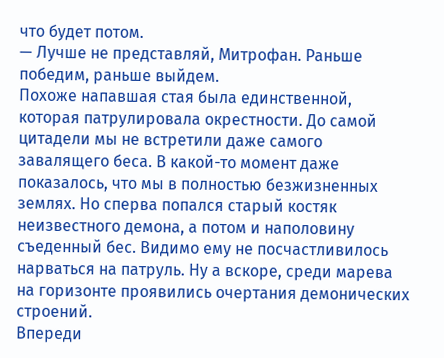что будет потом.
— Лучше не представляй, Митрофан. Раньше победим, раньше выйдем.
Похоже напавшая стая была единственной, которая патрулировала окрестности. До самой цитадели мы не встретили даже самого завалящего беса. В какой-то момент даже показалось, что мы в полностью безжизненных землях. Но сперва попался старый костяк неизвестного демона, а потом и наполовину съеденный бес. Видимо ему не посчастливилось нарваться на патруль. Ну а вскоре, среди марева на горизонте проявились очертания демонических строений.
Впереди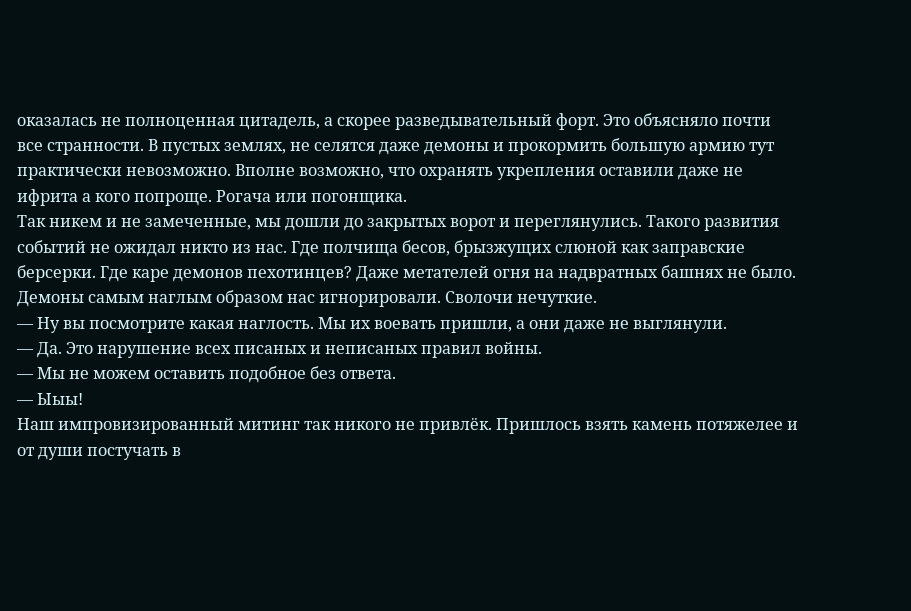оказалась не полноценная цитадель, а скорее разведывательный форт. Это объясняло почти все странности. В пустых землях, не селятся даже демоны и прокормить большую армию тут практически невозможно. Вполне возможно, что охранять укрепления оставили даже не ифрита а кого попроще. Рогача или погонщика.
Так никем и не замеченные, мы дошли до закрытых ворот и переглянулись. Такого развития событий не ожидал никто из нас. Где полчища бесов, брызжущих слюной как заправские берсерки. Где каре демонов пехотинцев? Даже метателей огня на надвратных башнях не было.
Демоны самым наглым образом нас игнорировали. Сволочи нечуткие.
— Ну вы посмотрите какая наглость. Мы их воевать пришли, а они даже не выглянули.
— Да. Это нарушение всех писаных и неписаных правил войны.
— Мы не можем оставить подобное без ответа.
— Ыыы!
Наш импровизированный митинг так никого не привлёк. Пришлось взять камень потяжелее и от души постучать в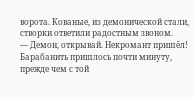ворота. Кованые, из демонической стали, створки ответили радостным звоном.
— Демон, открывай. Некромант пришёл!
Барабанить пришлось почти минуту, прежде чем с той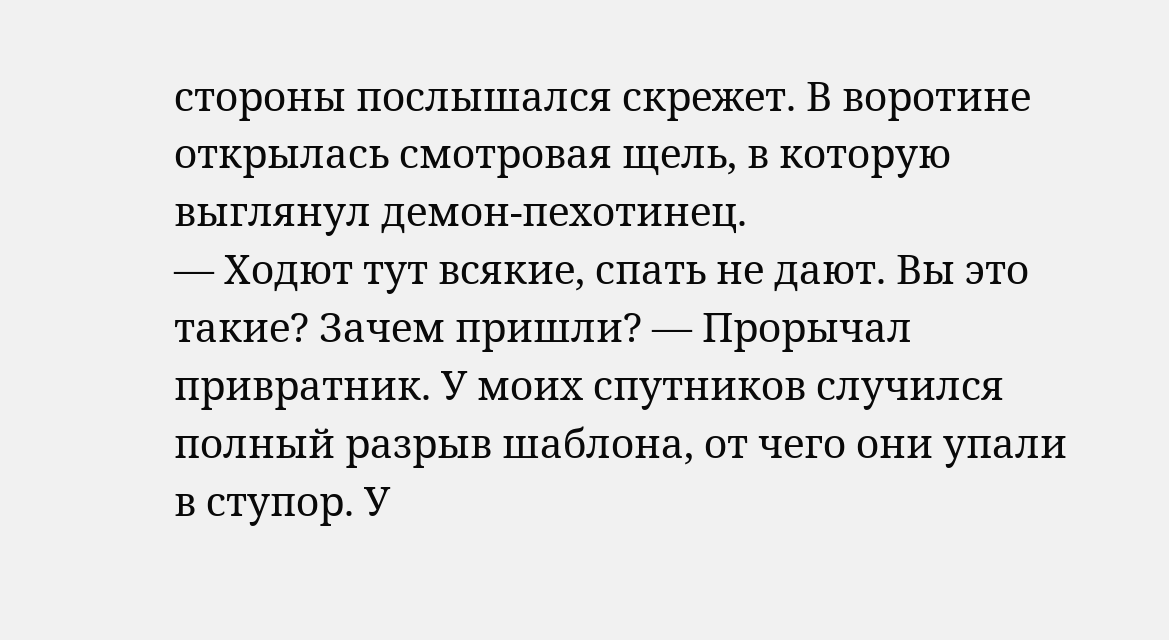стороны послышался скрежет. В воротине открылась смотровая щель, в которую выглянул демон-пехотинец.
— Ходют тут всякие, спать не дают. Вы это такие? Зачем пришли? — Прорычал привратник. У моих спутников случился полный разрыв шаблона, от чего они упали в ступор. У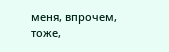меня, впрочем, тоже,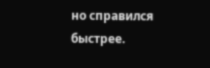но справился быстрее.